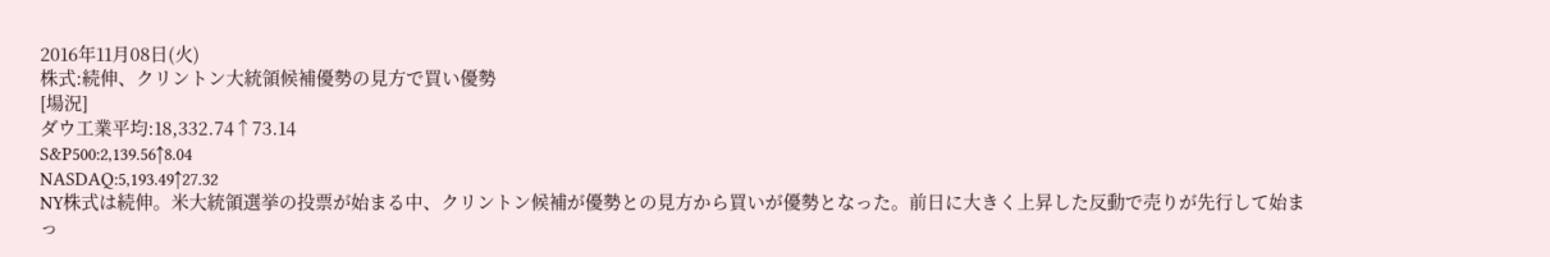2016年11月08日(火)
株式:続伸、クリントン大統領候補優勢の見方で買い優勢
[場況]
ダウ工業平均:18,332.74↑73.14
S&P500:2,139.56↑8.04
NASDAQ:5,193.49↑27.32
NY株式は続伸。米大統領選挙の投票が始まる中、クリントン候補が優勢との見方から買いが優勢となった。前日に大きく上昇した反動で売りが先行して始まっ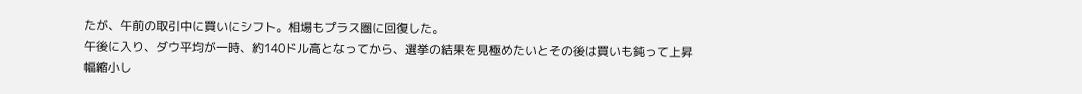たが、午前の取引中に買いにシフト。相場もプラス圏に回復した。
午後に入り、ダウ平均が一時、約140ドル高となってから、選挙の結果を見極めたいとその後は買いも鈍って上昇幅縮小し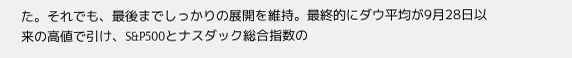た。それでも、最後までしっかりの展開を維持。最終的にダウ平均が9月28日以来の高値で引け、S&P500とナスダック総合指数の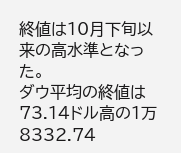終値は10月下旬以来の高水準となった。
ダウ平均の終値は73.14ドル高の1万8332.74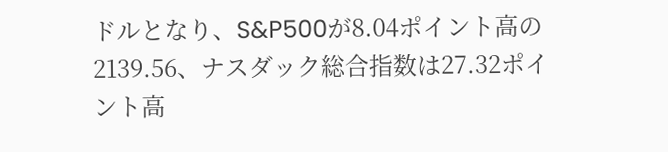ドルとなり、S&P500が8.04ポイント高の2139.56、ナスダック総合指数は27.32ポイント高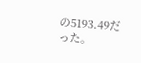の5193.49だった。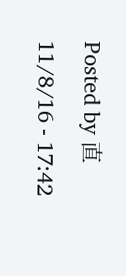Posted by 直 11/8/16 - 17:42